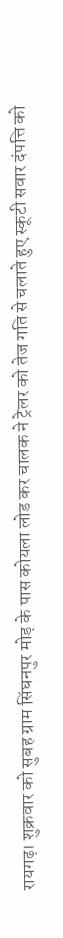रायगढ़। शुक्रवार को सुबह ग्राम सिंघनपुर मोड़ के पास कोयला लोड कर चालक ने ट्रेलर को तेज गति से चलाते हुए स्कूटी सवार दंपत्ति को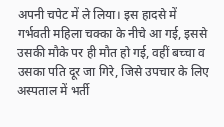अपनी चपेट में ले लिया। इस हादसे में गर्भवती महिला चक्का के नीचे आ गई, इससे उसकी मौके पर ही मौत हो गई, वहीं बच्चा व उसका पति दूर जा गिरे, जिसे उपचार के लिए अस्पताल में भर्ती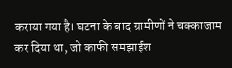कराया गया है। घटना के बाद ग्रामीणों ने चक्काजाम कर दिया था, जो काफी समझाईश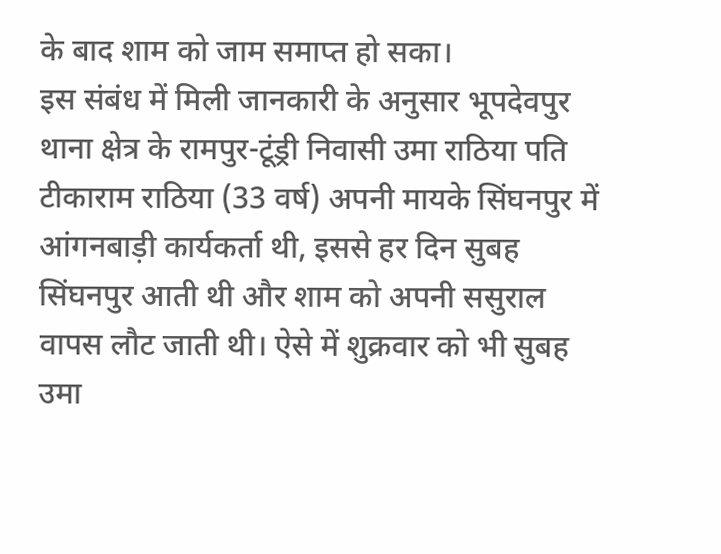के बाद शाम को जाम समाप्त हो सका।
इस संबंध में मिली जानकारी के अनुसार भूपदेवपुर थाना क्षेत्र के रामपुर-टूंड्री निवासी उमा राठिया पति टीकाराम राठिया (33 वर्ष) अपनी मायके सिंघनपुर में आंगनबाड़ी कार्यकर्ता थी, इससे हर दिन सुबह सिंघनपुर आती थी और शाम को अपनी ससुराल वापस लौट जाती थी। ऐसे में शुक्रवार को भी सुबह उमा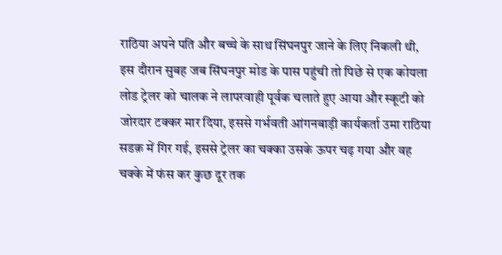राठिया अपने पति और बच्चे के साथ सिंघनपुर जाने के लिए निकली थी, इस दौरान सुबह जब सिंघनपुर मोड के पास पहुंची तो पिछे से एक कोयला लोड ट्रेलर को चालक ने लापरवाही पूर्वक चलाते हुए आया और स्कूटी को जोरदार टक्कर मार दिया, इससे गर्भवती आंगनबाड़ी कार्यकर्ता उमा राठिया सडक़ में गिर गई, इससे ट्रेलर का चक्का उसके ऊपर चढ़ गया और वह चक्के में फंस कर कुछ दूर तक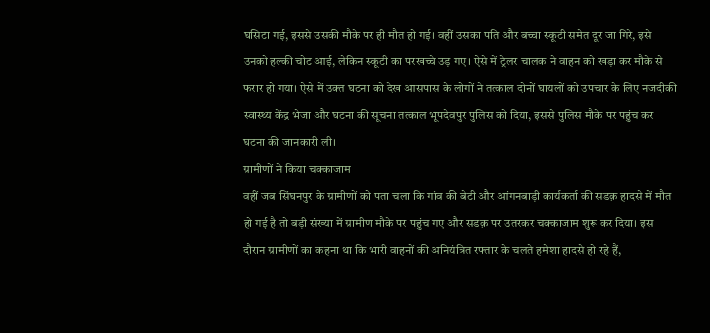घसिटा गई, इससे उसकी मौके पर ही मौत हो गई। वहीं उसका पति और बच्चा स्कूटी समेत दूर जा गिरे, इसे उनको हल्की चोट आई, लेकिन स्कूटी का परखच्चे उड़ गए। ऐसे में ट्रेलर चालक ने वाहन को खड़ा कर मौके से फरार हो गया। ऐसे में उक्त घटना को देख आसपास के लोगों ने तत्काल दोनों घायलों को उपचार के लिए नजदीकी स्वास्थ्य केंद्र भेजा और घटना की सूचना तत्काल भूपदेवपुर पुलिस को दिया, इससे पुलिस मौके पर पहुंच कर घटना की जानकारी ली।
ग्रामीणों ने किया चक्काजाम
वहीं जब सिंघनपुर के ग्रामीणों को पता चला कि गांव की बेटी और आंगनबाड़ी कार्यकर्ता की सडक़ हादसे में मौत हो गई है तो बड़ी संख्या में ग्रामीण मौके पर पहुंच गए और सडक़ पर उतरकर चक्काजाम शुरू कर दिया। इस दौरान ग्रामीणों का कहना था कि भारी वाहनों की अनियंत्रित रफ्तार के चलते हमेशा हादसे हो रहे हैं,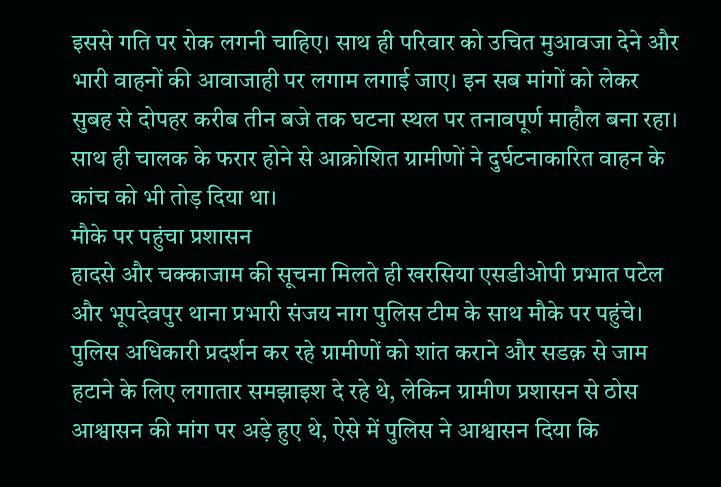इससे गति पर रोक लगनी चाहिए। साथ ही परिवार को उचित मुआवजा देने और भारी वाहनों की आवाजाही पर लगाम लगाई जाए। इन सब मांगों को लेकर सुबह से दोपहर करीब तीन बजे तक घटना स्थल पर तनावपूर्ण माहौल बना रहा। साथ ही चालक के फरार होने से आक्रोशित ग्रामीणों ने दुर्घटनाकारित वाहन के कांच को भी तोड़ दिया था।
मौके पर पहुंचा प्रशासन
हादसे और चक्काजाम की सूचना मिलते ही खरसिया एसडीओपी प्रभात पटेल और भूपदेवपुर थाना प्रभारी संजय नाग पुलिस टीम के साथ मौके पर पहुंचे। पुलिस अधिकारी प्रदर्शन कर रहे ग्रामीणों को शांत कराने और सडक़ से जाम हटाने के लिए लगातार समझाइश दे रहे थे, लेकिन ग्रामीण प्रशासन से ठोस आश्वासन की मांग पर अड़े हुए थे, ऐसे में पुलिस ने आश्वासन दिया कि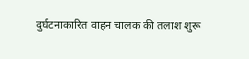दुर्घटनाकारित वाहन चालक की तलाश शुरू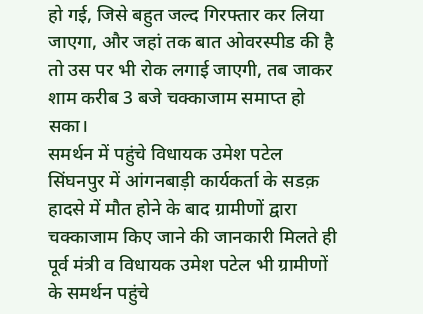हो गई, जिसे बहुत जल्द गिरफ्तार कर लिया जाएगा, और जहां तक बात ओवरस्पीड की है तो उस पर भी रोक लगाई जाएगी, तब जाकर शाम करीब 3 बजे चक्काजाम समाप्त हो सका।
समर्थन में पहुंचे विधायक उमेश पटेल
सिंघनपुर में आंगनबाड़ी कार्यकर्ता के सडक़ हादसे में मौत होने के बाद ग्रामीणों द्वारा चक्काजाम किए जाने की जानकारी मिलते ही पूर्व मंत्री व विधायक उमेश पटेल भी ग्रामीणों के समर्थन पहुंचे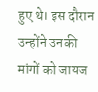हुए थे। इस दौरान उन्होंने उनकी मांगों को जायज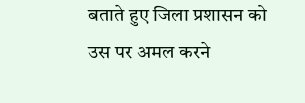बताते हुए जिला प्रशासन को उस पर अमल करने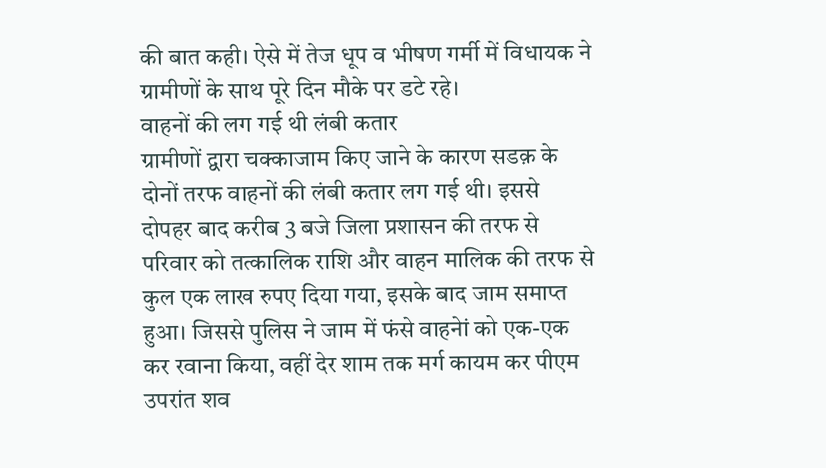की बात कही। ऐसे में तेज धूप व भीषण गर्मी में विधायक ने ग्रामीणों के साथ पूरे दिन मौके पर डटे रहे।
वाहनों की लग गई थी लंबी कतार
ग्रामीणों द्वारा चक्काजाम किए जाने के कारण सडक़ के दोनों तरफ वाहनों की लंबी कतार लग गई थी। इससे दोपहर बाद करीब 3 बजे जिला प्रशासन की तरफ से परिवार को तत्कालिक राशि और वाहन मालिक की तरफ से कुल एक लाख रुपए दिया गया, इसके बाद जाम समाप्त हुआ। जिससे पुलिस ने जाम में फंसे वाहनेां को एक-एक कर रवाना किया, वहीं देर शाम तक मर्ग कायम कर पीएम उपरांत शव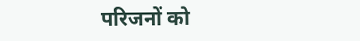परिजनों को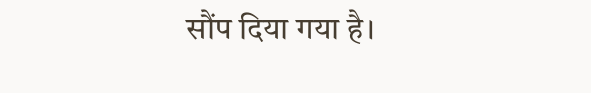सौंप दिया गया है।